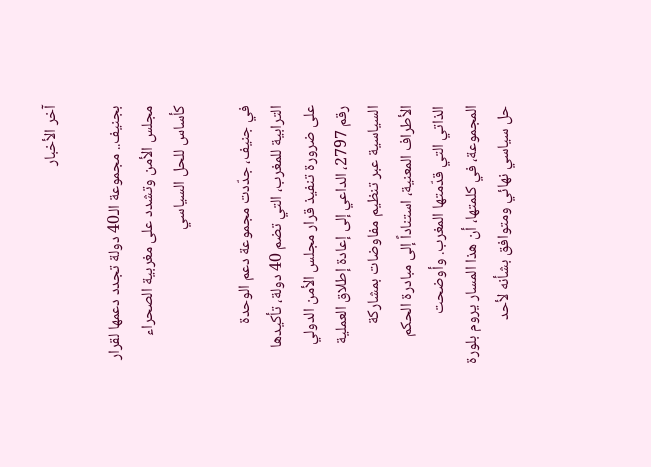آخر الأخبار

بجنيف.. مجموعة الـ40 دولة تجدد دعمها لقرار مجلس الأمن وتشدد على مغربية الصحراء كأساس للحل السياسي

في جنيف، جدّدت مجموعة دعم الوحدة الترابية للمغرب، التي تضم 40 دولة، تأكيدها على ضرورة تنفيذ قرار مجلس الأمن الدولي رقم 2797، الداعي إلى إعادة إطلاق العملية السياسية عبر تنظيم مفاوضات بمشاركة الأطراف المعنية، استناداً إلى مبادرة الحكم الذاتي التي قدّمتها المغرب. وأوضحت المجموعة، في كلمتها، أن هذا المسار يروم بلورة حل سياسي نهائي ومتوافق بشأنه لأحد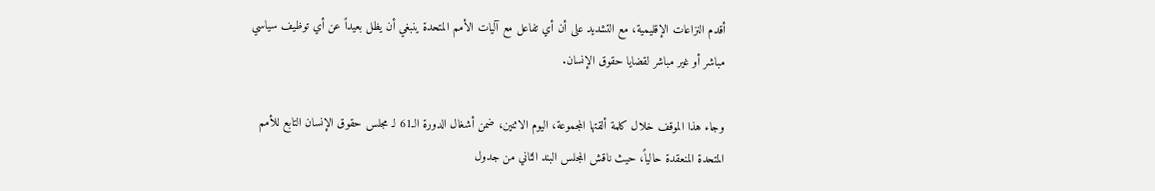أقدم النزاعات الإقليمية، مع التشديد على أن أي تفاعل مع آليات الأمم المتحدة ينبغي أن يظل بعيداً عن أي توظيف سياسي مباشر أو غير مباشر لقضايا حقوق الإنسان.

وجاء هذا الموقف خلال كلمة ألقتها المجموعة، اليوم الاثنين، ضمن أشغال الدورة الـ61 لـ مجلس حقوق الإنسان التابع للأمم المتحدة المنعقدة حالياً، حيث ناقش المجلس البند الثاني من جدول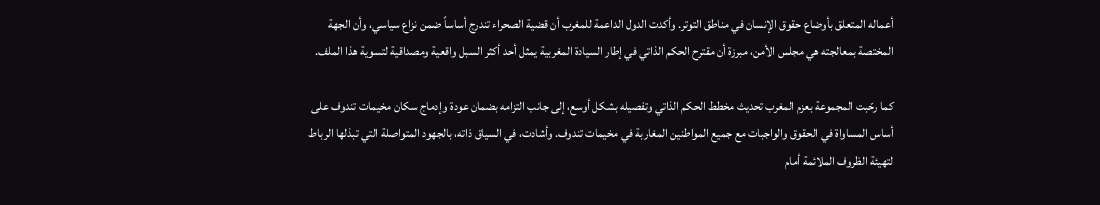أعماله المتعلق بأوضاع حقوق الإنسان في مناطق التوتر. وأكدت الدول الداعمة للمغرب أن قضية الصحراء تندرج أساساً ضمن نزاع سياسي، وأن الجهة المختصة بمعالجته هي مجلس الأمن، مبرزة أن مقترح الحكم الذاتي في إطار السيادة المغربية يمثل أحد أكثر السبل واقعية ومصداقية لتسوية هذا الملف.

كما رحّبت المجموعة بعزم المغرب تحديث مخطط الحكم الذاتي وتفصيله بشكل أوسع، إلى جانب التزامه بضمان عودة وإدماج سكان مخيمات تندوف على أساس المساواة في الحقوق والواجبات مع جميع المواطنين المغاربة في مخيمات تندوف. وأشادت، في السياق ذاته، بالجهود المتواصلة التي تبذلها الرباط لتهيئة الظروف الملائمة أمام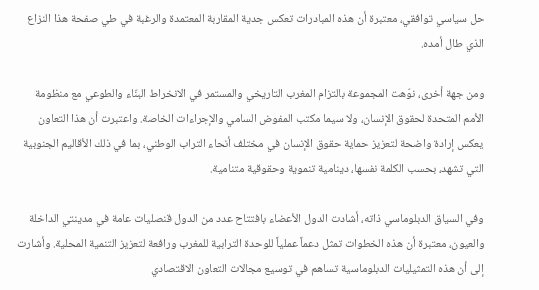حل سياسي توافقي، معتبرة أن هذه المبادرات تعكس جدية المقاربة المعتمدة والرغبة في طي صفحة هذا النزاع الذي طال أمده.

ومن جهة أخرى، نوّهت المجموعة بالتزام المغرب التاريخي والمستمر في الانخراط البنّاء والطوعي مع منظومة الأمم المتحدة لحقوق الإنسان، ولا سيما مكتب المفوض السامي والإجراءات الخاصة. واعتبرت أن هذا التعاون يعكس إرادة واضحة لتعزيز حماية حقوق الإنسان في مختلف أنحاء التراب الوطني، بما في ذلك الأقاليم الجنوبية التي تشهد، بحسب الكلمة نفسها، دينامية تنموية وحقوقية متنامية.

وفي السياق الدبلوماسي ذاته، أشادت الدول الأعضاء بافتتاح عدد من الدول قنصليات عامة في مدينتي الداخلة والعيون، معتبرة أن هذه الخطوات تمثل دعماً عملياً للوحدة الترابية للمغرب ورافعة لتعزيز التنمية المحلية. وأشارت إلى أن هذه التمثيليات الدبلوماسية تساهم في توسيع مجالات التعاون الاقتصادي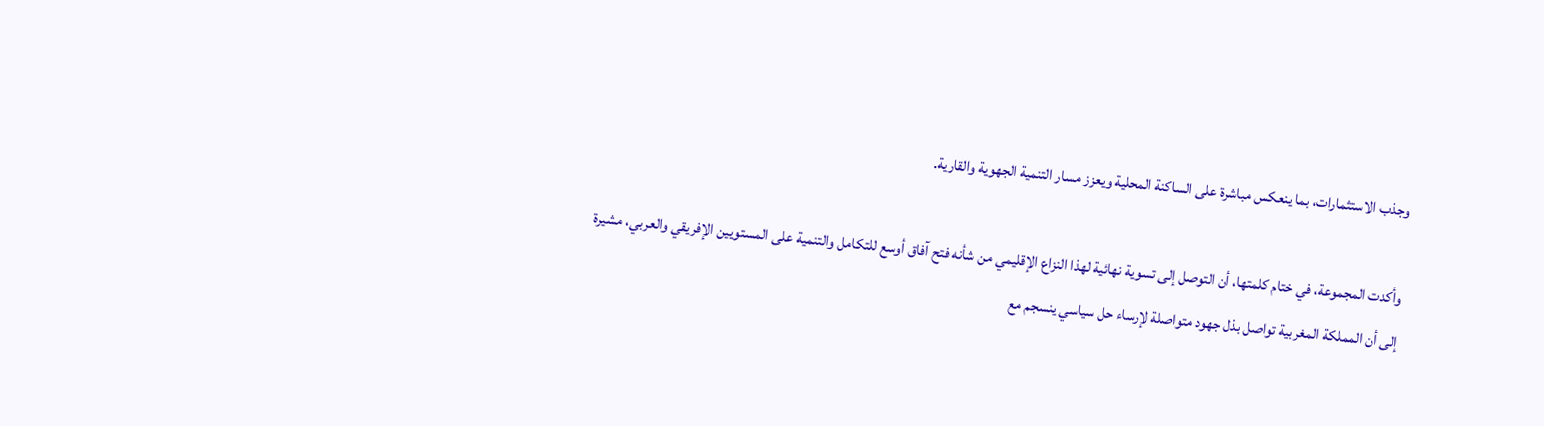وجذب الاستثمارات، بما ينعكس مباشرة على الساكنة المحلية ويعزز مسار التنمية الجهوية والقارية.

وأكدت المجموعة، في ختام كلمتها، أن التوصل إلى تسوية نهائية لهذا النزاع الإقليمي من شأنه فتح آفاق أوسع للتكامل والتنمية على المستويين الإفريقي والعربي، مشيرة إلى أن المملكة المغربية تواصل بذل جهود متواصلة لإرساء حل سياسي ينسجم مع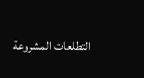التطلعات المشروعة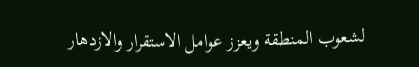لشعوب المنطقة ويعزز عوامل الاستقرار والازدهار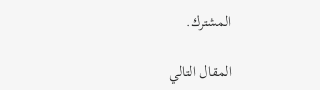المشترك.

المقال التالي